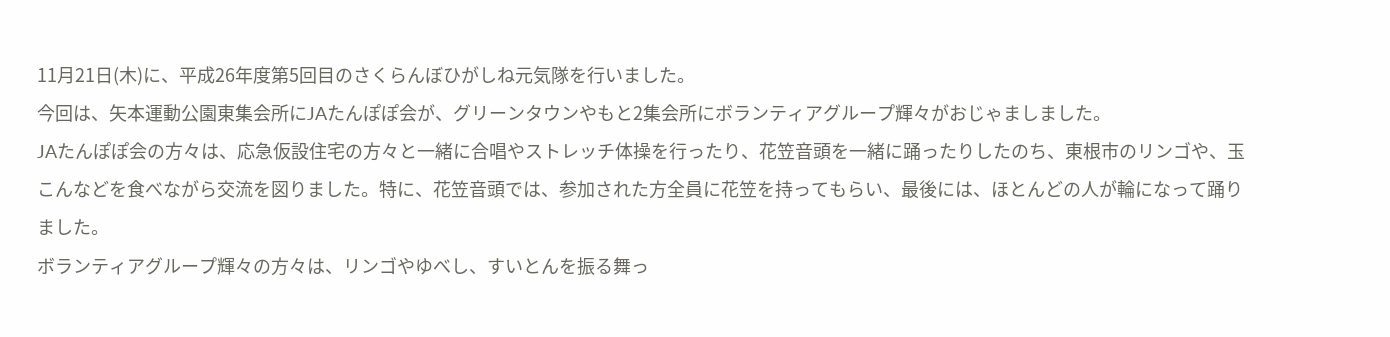11月21日(木)に、平成26年度第5回目のさくらんぼひがしね元気隊を行いました。
今回は、矢本運動公園東集会所にJAたんぽぽ会が、グリーンタウンやもと2集会所にボランティアグループ輝々がおじゃましました。
JAたんぽぽ会の方々は、応急仮設住宅の方々と一緒に合唱やストレッチ体操を行ったり、花笠音頭を一緒に踊ったりしたのち、東根市のリンゴや、玉こんなどを食べながら交流を図りました。特に、花笠音頭では、参加された方全員に花笠を持ってもらい、最後には、ほとんどの人が輪になって踊りました。
ボランティアグループ輝々の方々は、リンゴやゆべし、すいとんを振る舞っ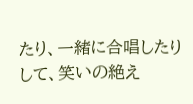たり、一緒に合唱したりして、笑いの絶え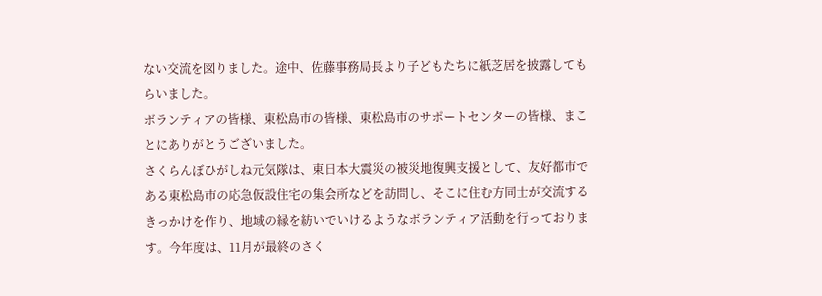ない交流を図りました。途中、佐藤事務局長より子どもたちに紙芝居を披露してもらいました。
ボランティアの皆様、東松島市の皆様、東松島市のサポートセンターの皆様、まことにありがとうございました。
さくらんぼひがしね元気隊は、東日本大震災の被災地復興支援として、友好都市である東松島市の応急仮設住宅の集会所などを訪問し、そこに住む方同士が交流するきっかけを作り、地域の縁を紡いでいけるようなボランティア活動を行っております。今年度は、11月が最終のさく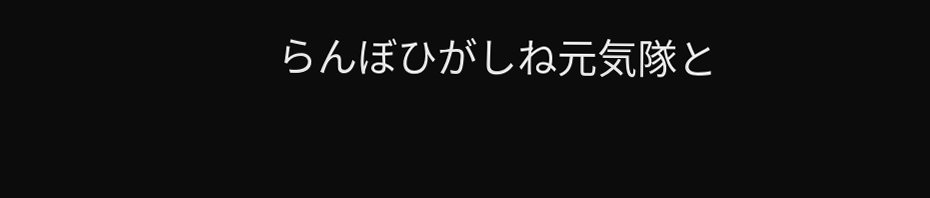らんぼひがしね元気隊と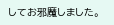してお邪魔しました。